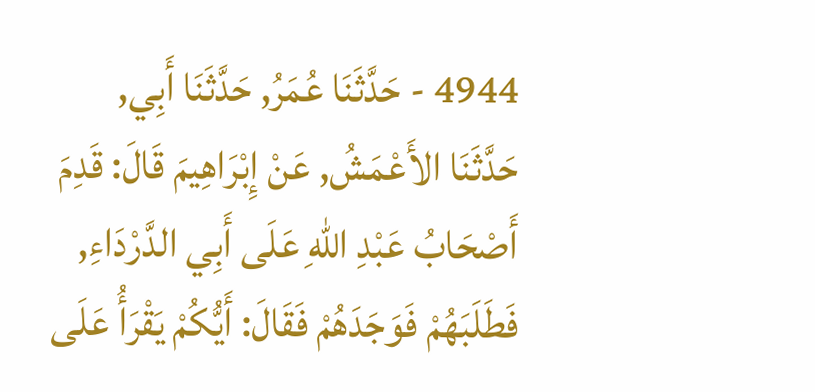4944 - حَدَّثَنَا عُمَرُ, حَدَّثَنَا أَبِي, حَدَّثَنَا الأَعْمَشُ, عَنْ إِبْرَاهِيمَ قَالَ: قَدِمَ أَصْحَابُ عَبْدِ اللهِ عَلَى أَبِي الدَّرْدَاءِ, فَطَلَبَهُمْ فَوَجَدَهُمْ فَقَالَ: أَيُّكُمْ يَقْرَأُ عَلَى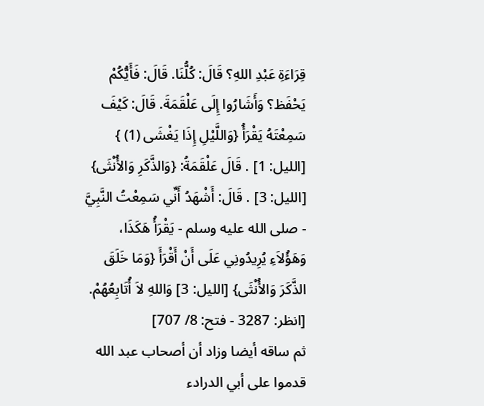قِرَاءَةِ عَبْدِ اللهِ؟ قَالَ: كُلُّنَا. قَالَ: فَأَيُّكُمْ يَحْفَظ؟ وَأَشَارُوا إِلَى عَلْقَمَةَ. قَالَ: كَيْفَ سَمِعْتَهُ يَقْرَأُ {وَاللَّيْلِ إِذَا يَغْشَى (1) } [الليل: 1] . قَالَ عَلْقَمَةُ: {وَالذَّكَرِ وَالأُنْثَى} [الليل: 3] . قَالَ: أَشْهَدُ أَنِّي سَمِعْتُ النَّبِيَّ - صلى الله عليه وسلم - يَقْرَأُ هَكَذَا، وَهَؤُلاَءِ يُرِيدُونِي عَلَى أَنْ أَقْرَأَ {وَمَا خَلَقَ الذَّكَرَ وَالأُنْثَى} [الليل: 3] وَاللهِ لاَ أُتَابِعُهُمْ. [انظر: 3287 - فتح: 8/ 707]
ثم ساقه أيضا وزاد أن أصحاب عبد الله قدموا على أبي الدرادء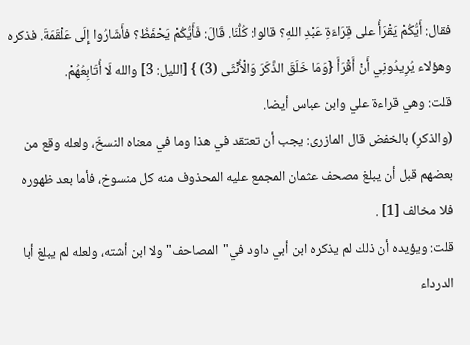فقال: أَيُّكُمْ يَقْرَأُ على قِرَاءَةِ عَبْدِ اللهِ؟ قالوا: كُلُّنَا. قَالَ: فَأَيُّكُمْ يَحْفَظُ؟ فأَشَارُوا إِلَى عَلْقَمَةَ. فذكره وهؤلاء يُرِيدُونِي أَنْ أَقْرَأَ {وَمَا خَلَقَ الذَّكَرَ وَالْأُنْثَى (3) } [الليل: 3] والله لَا أُتَابِعُهُمْ.
قلت: وهي قراءة علي وابن عباس أيضا.
(والذكرِ) بالخفض قال المازرى: يجب أن تعتقد في هذا وما في معناه النسخَ، ولعله وقع من بعضهم قبل أن يبلغ مصحف عثمان المجمع عليه المحذوف منه كل منسوخ، فأما بعد ظهوره فلا مخالف [1] .
قلت: ويؤيده أن ذلك لم يذكره ابن أبي داود في"المصاحف"ولا ابن أشته، ولعله لم يبلغ أبا الدرداء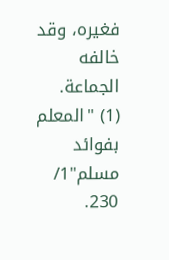فغيره، وقد خالفه الجماعة.
(1) "المعلم بفوائد مسلم"1/ 230.